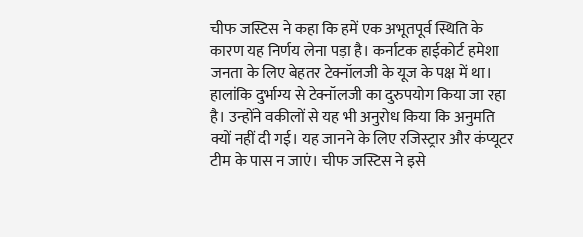चीफ जस्टिस ने कहा कि हमें एक अभूतपूर्व स्थिति के कारण यह निर्णय लेना पड़ा है। कर्नाटक हाईकोर्ट हमेशा जनता के लिए बेहतर टेक्नॉलजी के यूज के पक्ष में था। हालांकि दुर्भाग्य से टेक्नॉलजी का दुरुपयोग किया जा रहा है। उन्होंने वकीलों से यह भी अनुरोध किया कि अनुमति क्यों नहीं दी गई। यह जानने के लिए रजिस्ट्रार और कंप्यूटर टीम के पास न जाएं। चीफ जस्टिस ने इसे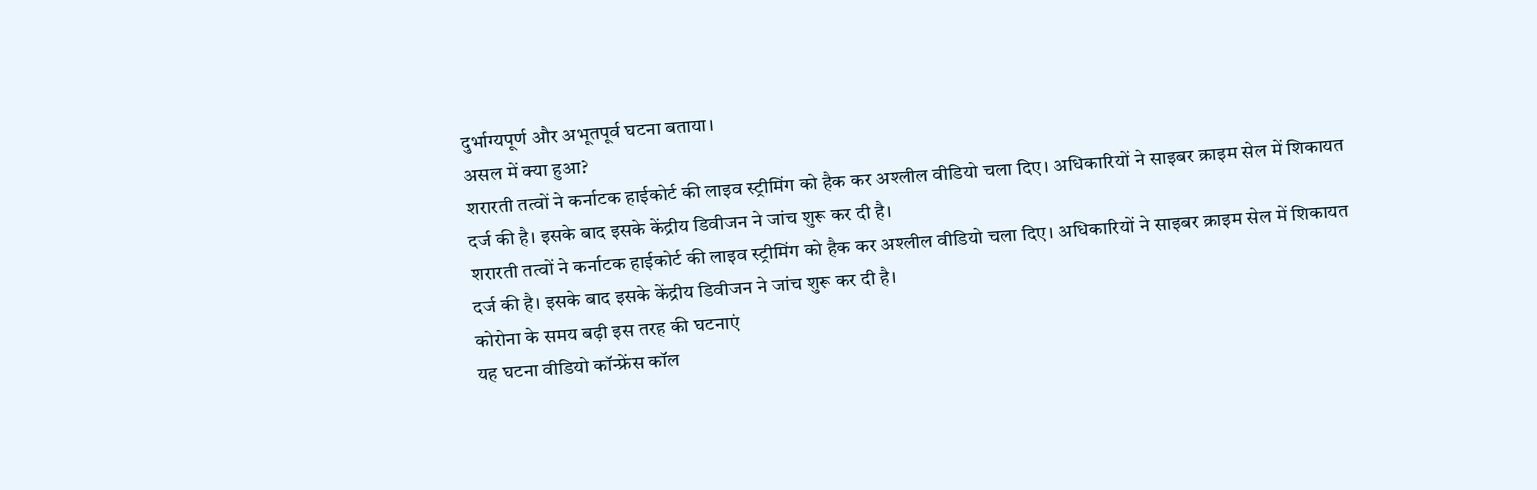दुर्भाग्यपूर्ण और अभूतपूर्व घटना बताया।
असल में क्या हुआ?
शरारती तत्वों ने कर्नाटक हाईकोर्ट की लाइव स्ट्रीमिंग को हैक कर अश्लील वीडियो चला दिए। अधिकारियों ने साइबर क्राइम सेल में शिकायत दर्ज की है। इसके बाद इसके केंद्रीय डिवीजन ने जांच शुरू कर दी है।
शरारती तत्वों ने कर्नाटक हाईकोर्ट की लाइव स्ट्रीमिंग को हैक कर अश्लील वीडियो चला दिए। अधिकारियों ने साइबर क्राइम सेल में शिकायत दर्ज की है। इसके बाद इसके केंद्रीय डिवीजन ने जांच शुरू कर दी है।
कोरोना के समय बढ़ी इस तरह की घटनाएं
यह घटना वीडियो कॉन्फ्रेंस कॉल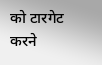को टारगेट करने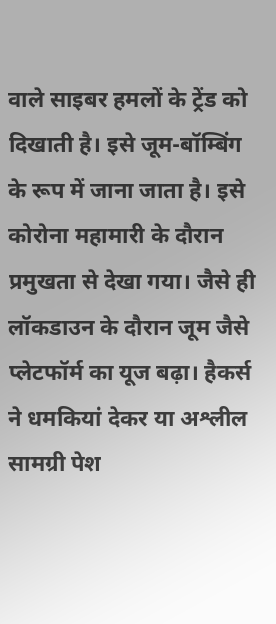वाले साइबर हमलों के ट्रेंड को दिखाती है। इसे जूम-बॉम्बिंग के रूप में जाना जाता है। इसे कोरोना महामारी के दौरान प्रमुखता से देखा गया। जैसे ही लॉकडाउन के दौरान जूम जैसे प्लेटफॉर्म का यूज बढ़ा। हैकर्स ने धमकियां देकर या अश्लील सामग्री पेश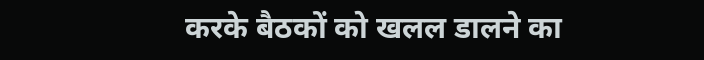करके बैठकों को खलल डालने का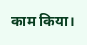काम किया।